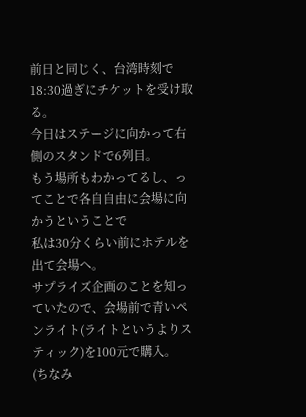前日と同じく、台湾時刻で18:30過ぎにチケットを受け取る。
今日はステージに向かって右側のスタンドで6列目。
もう場所もわかってるし、ってことで各自自由に会場に向かうということで
私は30分くらい前にホテルを出て会場へ。
サプライズ企画のことを知っていたので、会場前で青いペンライト(ライトというよりスティック)を100元で購入。
(ちなみ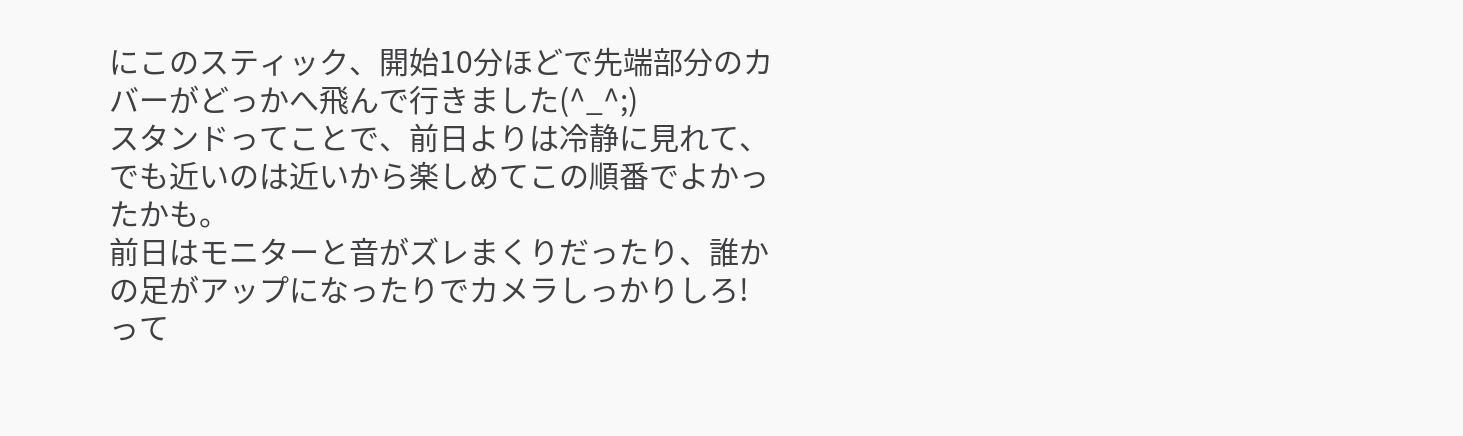にこのスティック、開始10分ほどで先端部分のカバーがどっかへ飛んで行きました(^_^;)
スタンドってことで、前日よりは冷静に見れて、でも近いのは近いから楽しめてこの順番でよかったかも。
前日はモニターと音がズレまくりだったり、誰かの足がアップになったりでカメラしっかりしろ!って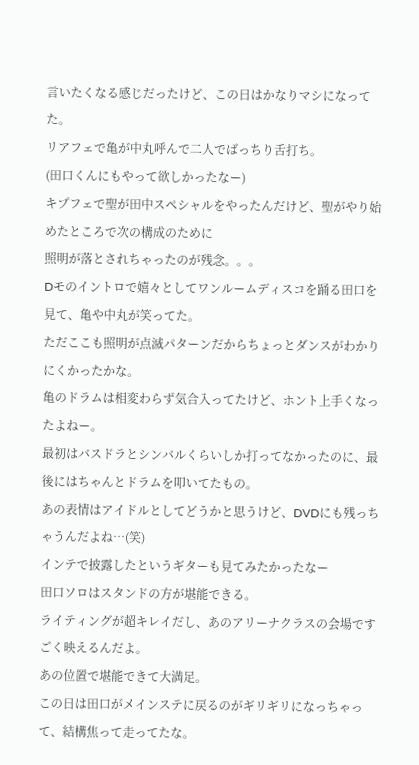言いたくなる感じだったけど、この日はかなりマシになってた。
リアフェで亀が中丸呼んで二人でばっちり舌打ち。
(田口くんにもやって欲しかったなー)
キプフェで聖が田中スペシャルをやったんだけど、聖がやり始めたところで次の構成のために
照明が落とされちゃったのが残念。。。
Dモのイントロで嬉々としてワンルームディスコを踊る田口を見て、亀や中丸が笑ってた。
ただここも照明が点滅パターンだからちょっとダンスがわかりにくかったかな。
亀のドラムは相変わらず気合入ってたけど、ホント上手くなったよねー。
最初はバスドラとシンバルくらいしか打ってなかったのに、最後にはちゃんとドラムを叩いてたもの。
あの表情はアイドルとしてどうかと思うけど、DVDにも残っちゃうんだよね…(笑)
インテで披露したというギターも見てみたかったなー
田口ソロはスタンドの方が堪能できる。
ライティングが超キレイだし、あのアリーナクラスの会場ですごく映えるんだよ。
あの位置で堪能できて大満足。
この日は田口がメインステに戻るのがギリギリになっちゃって、結構焦って走ってたな。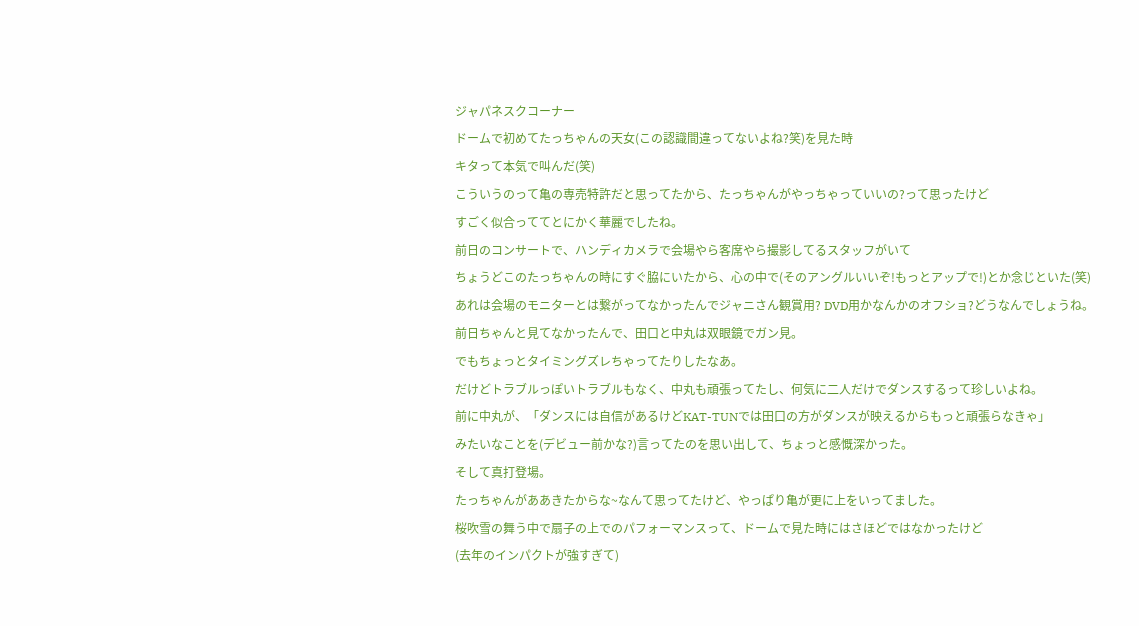ジャパネスクコーナー
ドームで初めてたっちゃんの天女(この認識間違ってないよね?笑)を見た時
キタって本気で叫んだ(笑)
こういうのって亀の専売特許だと思ってたから、たっちゃんがやっちゃっていいの?って思ったけど
すごく似合っててとにかく華麗でしたね。
前日のコンサートで、ハンディカメラで会場やら客席やら撮影してるスタッフがいて
ちょうどこのたっちゃんの時にすぐ脇にいたから、心の中で(そのアングルいいぞ!もっとアップで!)とか念じといた(笑)
あれは会場のモニターとは繋がってなかったんでジャニさん観賞用? DVD用かなんかのオフショ?どうなんでしょうね。
前日ちゃんと見てなかったんで、田口と中丸は双眼鏡でガン見。
でもちょっとタイミングズレちゃってたりしたなあ。
だけどトラブルっぽいトラブルもなく、中丸も頑張ってたし、何気に二人だけでダンスするって珍しいよね。
前に中丸が、「ダンスには自信があるけどKAT-TUNでは田口の方がダンスが映えるからもっと頑張らなきゃ」
みたいなことを(デビュー前かな?)言ってたのを思い出して、ちょっと感慨深かった。
そして真打登場。
たっちゃんがああきたからな~なんて思ってたけど、やっぱり亀が更に上をいってました。
桜吹雪の舞う中で扇子の上でのパフォーマンスって、ドームで見た時にはさほどではなかったけど
(去年のインパクトが強すぎて)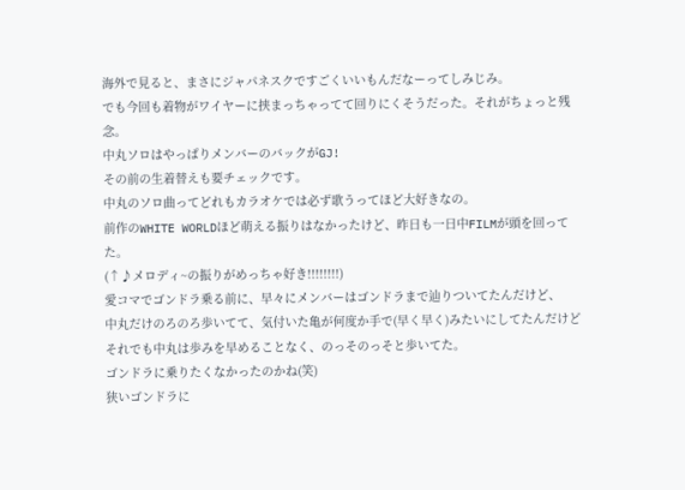海外で見ると、まさにジャパネスクですごくいいもんだなーってしみじみ。
でも今回も着物がワイヤーに挟まっちゃってて回りにくそうだった。それがちょっと残念。
中丸ソロはやっぱりメンバーのバックがGJ!
その前の生着替えも要チェックです。
中丸のソロ曲ってどれもカラオケでは必ず歌うってほど大好きなの。
前作のWHITE WORLDほど萌える振りはなかったけど、昨日も一日中FILMが頭を回ってた。
(↑♪メロディ~の振りがめっちゃ好き!!!!!!!!)
愛コマでゴンドラ乗る前に、早々にメンバーはゴンドラまで辿りついてたんだけど、
中丸だけのろのろ歩いてて、気付いた亀が何度か手で(早く早く)みたいにしてたんだけど
それでも中丸は歩みを早めることなく、のっそのっそと歩いてた。
ゴンドラに乗りたくなかったのかね(笑)
狭いゴンドラに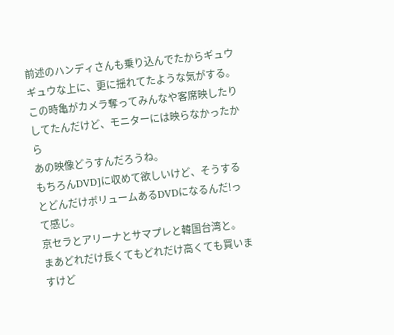前述のハンディさんも乗り込んでたからギュウギュウな上に、更に揺れてたような気がする。
この時亀がカメラ奪ってみんなや客席映したりしてたんだけど、モニターには映らなかったから
あの映像どうすんだろうね。
もちろんDVD]に収めて欲しいけど、そうするとどんだけボリュームあるDVDになるんだ!って感じ。
京セラとアリーナとサマプレと韓国台湾と。
まあどれだけ長くてもどれだけ高くても買いますけど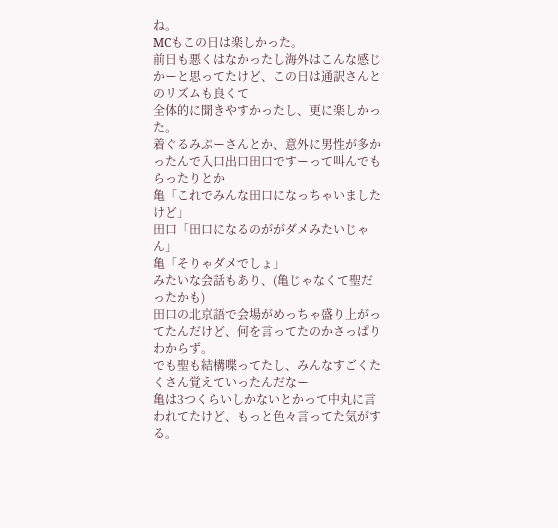ね。
MCもこの日は楽しかった。
前日も悪くはなかったし海外はこんな感じかーと思ってたけど、この日は通訳さんとのリズムも良くて
全体的に聞きやすかったし、更に楽しかった。
着ぐるみぷーさんとか、意外に男性が多かったんで入口出口田口ですーって叫んでもらったりとか
亀「これでみんな田口になっちゃいましたけど」
田口「田口になるのががダメみたいじゃん」
亀「そりゃダメでしょ」
みたいな会話もあり、(亀じゃなくて聖だったかも)
田口の北京語で会場がめっちゃ盛り上がってたんだけど、何を言ってたのかさっぱりわからず。
でも聖も結構喋ってたし、みんなすごくたくさん覚えていったんだなー
亀は3つくらいしかないとかって中丸に言われてたけど、もっと色々言ってた気がする。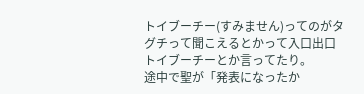トイブーチー(すみません)ってのがタグチって聞こえるとかって入口出口トイブーチーとか言ってたり。
途中で聖が「発表になったか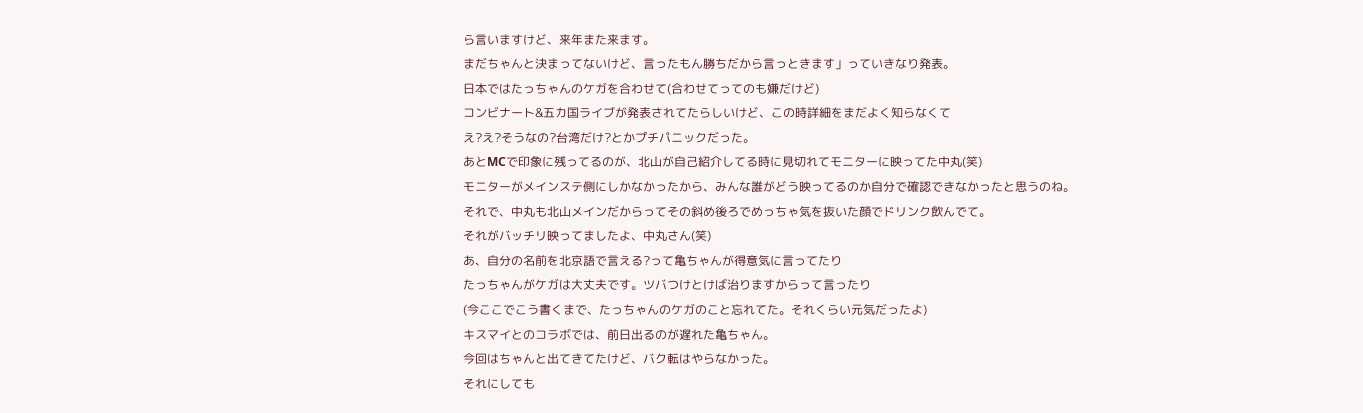ら言いますけど、来年また来ます。
まだちゃんと決まってないけど、言ったもん勝ちだから言っときます」っていきなり発表。
日本ではたっちゃんのケガを合わせて(合わせてってのも嫌だけど)
コンビナート&五カ国ライブが発表されてたらしいけど、この時詳細をまだよく知らなくて
え?え?そうなの?台湾だけ?とかプチパニックだった。
あとMCで印象に残ってるのが、北山が自己紹介してる時に見切れてモニターに映ってた中丸(笑)
モニターがメインステ側にしかなかったから、みんな誰がどう映ってるのか自分で確認できなかったと思うのね。
それで、中丸も北山メインだからってその斜め後ろでめっちゃ気を抜いた顔でドリンク飲んでて。
それがバッチリ映ってましたよ、中丸さん(笑)
あ、自分の名前を北京語で言える?って亀ちゃんが得意気に言ってたり
たっちゃんがケガは大丈夫です。ツバつけとけば治りますからって言ったり
(今ここでこう書くまで、たっちゃんのケガのこと忘れてた。それくらい元気だったよ)
キスマイとのコラボでは、前日出るのが遅れた亀ちゃん。
今回はちゃんと出てきてたけど、バク転はやらなかった。
それにしても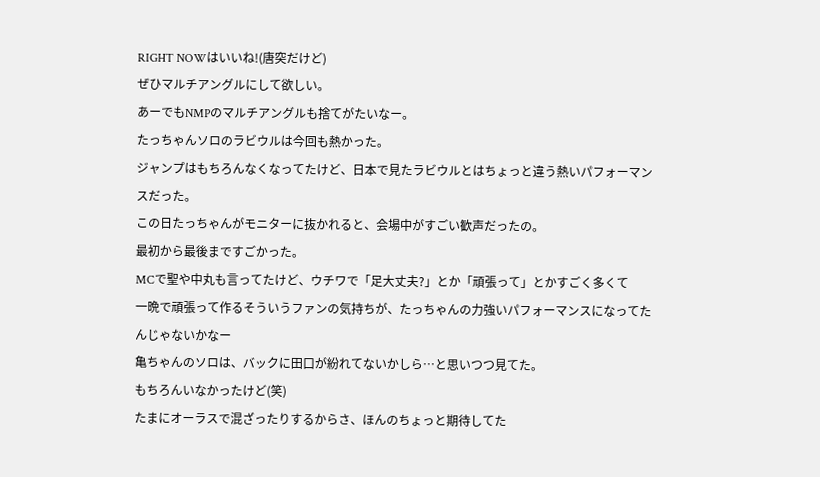RIGHT NOWはいいね!(唐突だけど)
ぜひマルチアングルにして欲しい。
あーでもNMPのマルチアングルも捨てがたいなー。
たっちゃんソロのラビウルは今回も熱かった。
ジャンプはもちろんなくなってたけど、日本で見たラビウルとはちょっと違う熱いパフォーマンスだった。
この日たっちゃんがモニターに抜かれると、会場中がすごい歓声だったの。
最初から最後まですごかった。
MCで聖や中丸も言ってたけど、ウチワで「足大丈夫?」とか「頑張って」とかすごく多くて
一晩で頑張って作るそういうファンの気持ちが、たっちゃんの力強いパフォーマンスになってたんじゃないかなー
亀ちゃんのソロは、バックに田口が紛れてないかしら…と思いつつ見てた。
もちろんいなかったけど(笑)
たまにオーラスで混ざったりするからさ、ほんのちょっと期待してた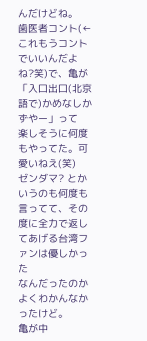んだけどね。
歯医者コント(←これもうコントでいいんだよね?笑)で、亀が「入口出口(北京語で)かめなしかずやー」って
楽しそうに何度もやってた。可愛いねえ(笑)
ゼンダマ? とかいうのも何度も言ってて、その度に全力で返してあげる台湾ファンは優しかった
なんだったのかよくわかんなかったけど。
亀が中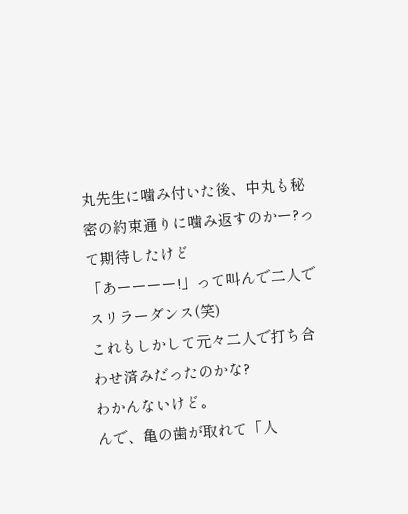丸先生に噛み付いた後、中丸も秘密の約束通りに噛み返すのかー?って期待したけど
「あーーーー!」って叫んで二人でスリラーダンス(笑)
これもしかして元々二人で打ち合わせ済みだったのかな?
わかんないけど。
んで、亀の歯が取れて「人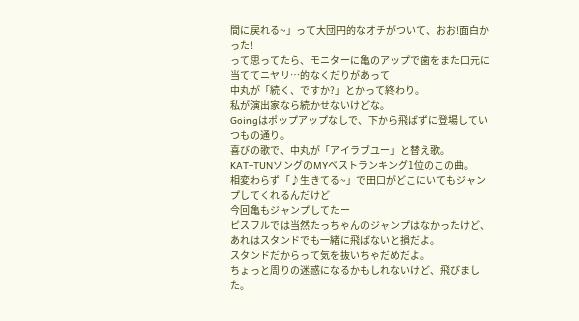間に戻れる~」って大団円的なオチがついて、おお!面白かった!
って思ってたら、モニターに亀のアップで歯をまた口元に当ててニヤリ…的なくだりがあって
中丸が「続く、ですか?」とかって終わり。
私が演出家なら続かせないけどな。
Goingはポップアップなしで、下から飛ばずに登場していつもの通り。
喜びの歌で、中丸が「アイラブユー」と替え歌。
KAT-TUNソングのMYベストランキング1位のこの曲。
相変わらず「♪生きてる~」で田口がどこにいてもジャンプしてくれるんだけど
今回亀もジャンプしてたー
ピスフルでは当然たっちゃんのジャンプはなかったけど、あれはスタンドでも一緒に飛ばないと損だよ。
スタンドだからって気を抜いちゃだめだよ。
ちょっと周りの迷惑になるかもしれないけど、飛びました。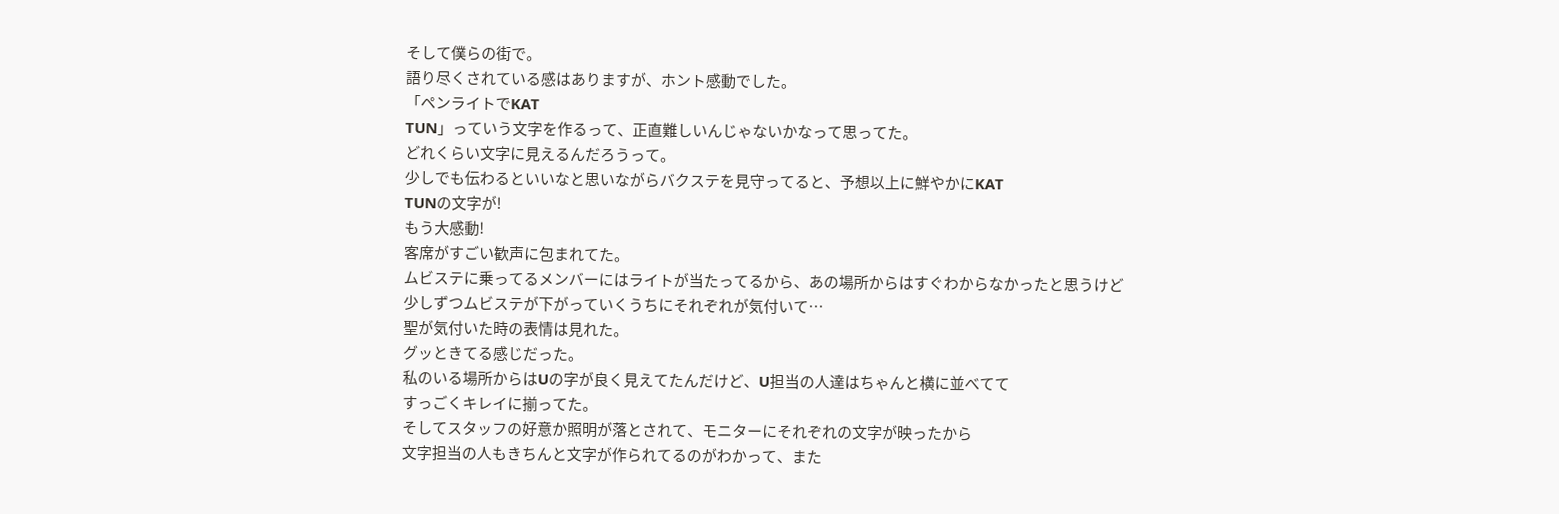そして僕らの街で。
語り尽くされている感はありますが、ホント感動でした。
「ペンライトでKAT
TUN」っていう文字を作るって、正直難しいんじゃないかなって思ってた。
どれくらい文字に見えるんだろうって。
少しでも伝わるといいなと思いながらバクステを見守ってると、予想以上に鮮やかにKAT
TUNの文字が!
もう大感動!
客席がすごい歓声に包まれてた。
ムビステに乗ってるメンバーにはライトが当たってるから、あの場所からはすぐわからなかったと思うけど
少しずつムビステが下がっていくうちにそれぞれが気付いて…
聖が気付いた時の表情は見れた。
グッときてる感じだった。
私のいる場所からはUの字が良く見えてたんだけど、U担当の人達はちゃんと横に並べてて
すっごくキレイに揃ってた。
そしてスタッフの好意か照明が落とされて、モニターにそれぞれの文字が映ったから
文字担当の人もきちんと文字が作られてるのがわかって、また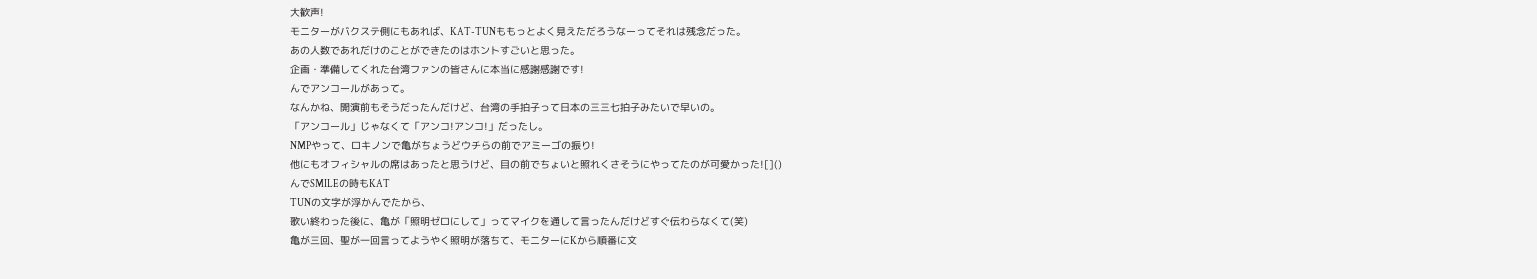大歓声!
モニターがバクステ側にもあれば、KAT-TUNももっとよく見えただろうなーってそれは残念だった。
あの人数であれだけのことができたのはホントすごいと思った。
企画・準備してくれた台湾ファンの皆さんに本当に感謝感謝です!
んでアンコールがあって。
なんかね、開演前もそうだったんだけど、台湾の手拍子って日本の三三七拍子みたいで早いの。
「アンコール」じゃなくて「アンコ!アンコ!」だったし。
NMPやって、ロキノンで亀がちょうどウチらの前でアミーゴの振り!
他にもオフィシャルの席はあったと思うけど、目の前でちょいと照れくさそうにやってたのが可愛かった![]()
んでSMILEの時もKAT
TUNの文字が浮かんでたから、
歌い終わった後に、亀が「照明ゼロにして」ってマイクを通して言ったんだけどすぐ伝わらなくて(笑)
亀が三回、聖が一回言ってようやく照明が落ちて、モニターにKから順番に文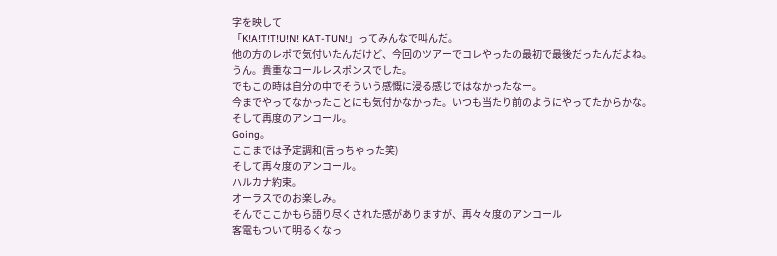字を映して
「K!A!T!T!U!N! KAT-TUN!」ってみんなで叫んだ。
他の方のレポで気付いたんだけど、今回のツアーでコレやったの最初で最後だったんだよね。
うん。貴重なコールレスポンスでした。
でもこの時は自分の中でそういう感慨に浸る感じではなかったなー。
今までやってなかったことにも気付かなかった。いつも当たり前のようにやってたからかな。
そして再度のアンコール。
Going。
ここまでは予定調和(言っちゃった笑)
そして再々度のアンコール。
ハルカナ約束。
オーラスでのお楽しみ。
そんでここかもら語り尽くされた感がありますが、再々々度のアンコール
客電もついて明るくなっ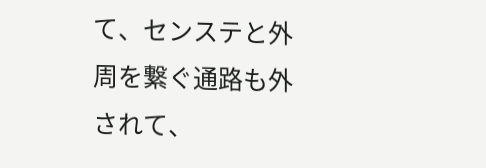て、センステと外周を繋ぐ通路も外されて、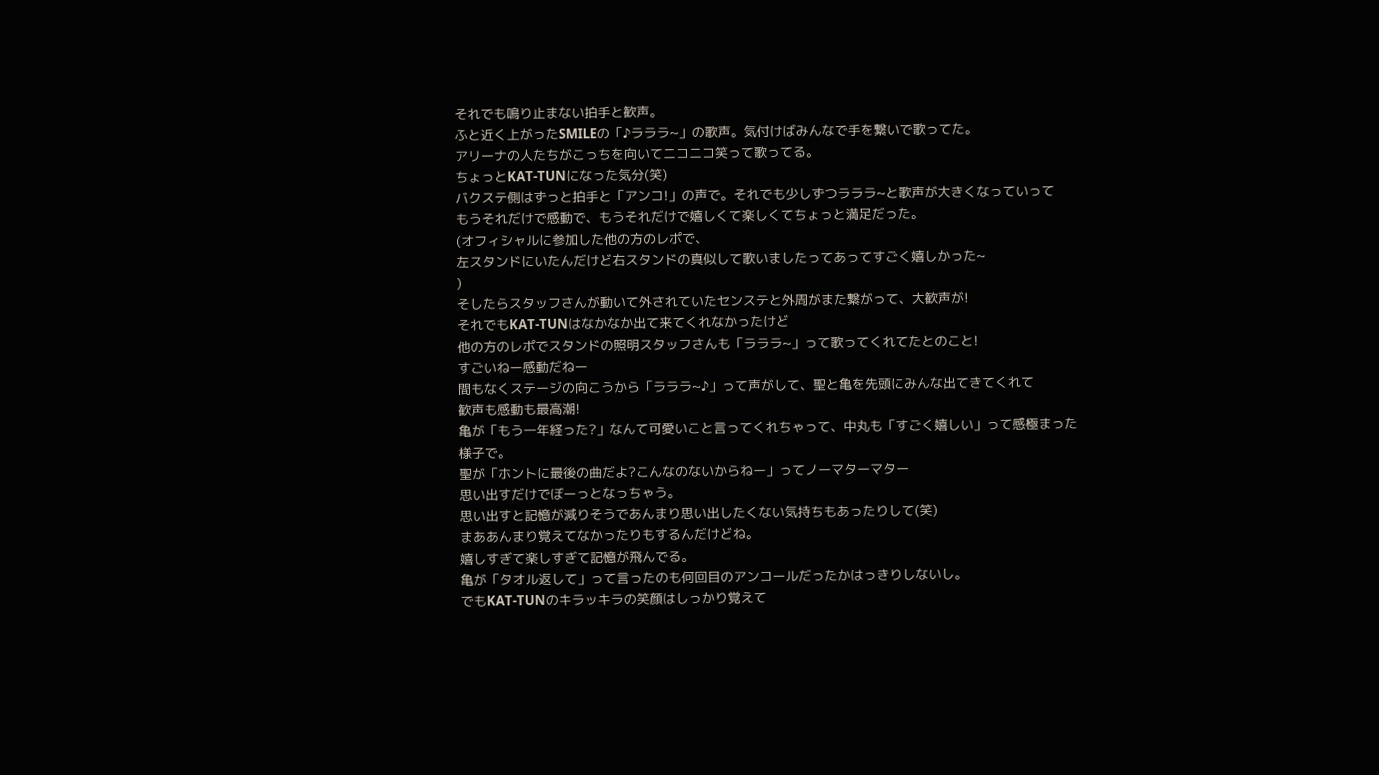それでも鳴り止まない拍手と歓声。
ふと近く上がったSMILEの「♪ラララ~」の歌声。気付けばみんなで手を繋いで歌ってた。
アリーナの人たちがこっちを向いてニコニコ笑って歌ってる。
ちょっとKAT-TUNになった気分(笑)
バクステ側はずっと拍手と「アンコ!」の声で。それでも少しずつラララ~と歌声が大きくなっていって
もうそれだけで感動で、もうそれだけで嬉しくて楽しくてちょっと満足だった。
(オフィシャルに参加した他の方のレポで、
左スタンドにいたんだけど右スタンドの真似して歌いましたってあってすごく嬉しかった~
)
そしたらスタッフさんが動いて外されていたセンステと外周がまた繋がって、大歓声が!
それでもKAT-TUNはなかなか出て来てくれなかったけど
他の方のレポでスタンドの照明スタッフさんも「ラララ~」って歌ってくれてたとのこと!
すごいねー感動だねー
間もなくステージの向こうから「ラララ~♪」って声がして、聖と亀を先頭にみんな出てきてくれて
歓声も感動も最高潮!
亀が「もう一年経った?」なんて可愛いこと言ってくれちゃって、中丸も「すごく嬉しい」って感極まった様子で。
聖が「ホントに最後の曲だよ?こんなのないからねー」ってノーマターマター
思い出すだけでぼーっとなっちゃう。
思い出すと記憶が減りそうであんまり思い出したくない気持ちもあったりして(笑)
まああんまり覚えてなかったりもするんだけどね。
嬉しすぎて楽しすぎて記憶が飛んでる。
亀が「タオル返して」って言ったのも何回目のアンコールだったかはっきりしないし。
でもKAT-TUNのキラッキラの笑顔はしっかり覚えて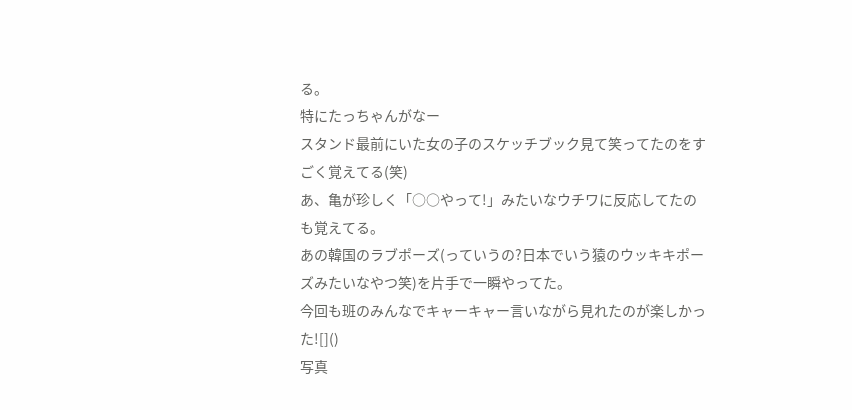る。
特にたっちゃんがなー
スタンド最前にいた女の子のスケッチブック見て笑ってたのをすごく覚えてる(笑)
あ、亀が珍しく「○○やって!」みたいなウチワに反応してたのも覚えてる。
あの韓国のラブポーズ(っていうの?日本でいう猿のウッキキポーズみたいなやつ笑)を片手で一瞬やってた。
今回も班のみんなでキャーキャー言いながら見れたのが楽しかった![]()
写真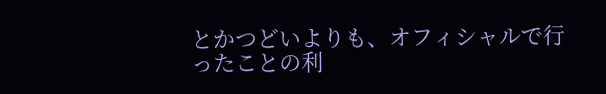とかつどいよりも、オフィシャルで行ったことの利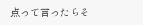点って言ったらそ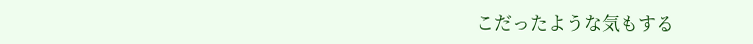こだったような気もする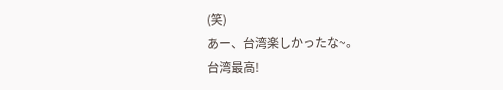(笑)
あー、台湾楽しかったな~。
台湾最高!